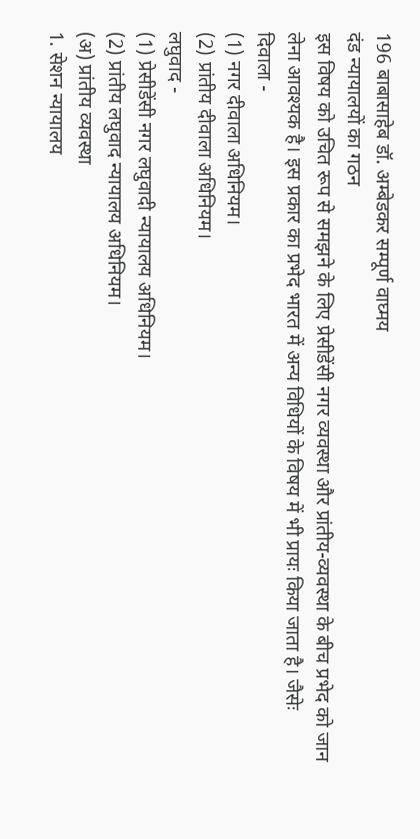196 बाबासाहेब डॉ. अम्बेडकर सम्पूर्ण वाघ्मय
दंड न्यायालयों का गठन
इस विषय को उचित रूप से समझने के लिए प्रेसीडेंसी नगर व्यवस्था और प्रांतीय-व्यवस्था के बीच प्रभेद को जान लेना आवश्यक है। इस प्रकार का प्रभेद भारत में अन्य विधियों के विषय में भी प्रायः किया जाता है। जैसेः
दिवाला -
(1) नगर दीवाला अधिनियम।
(2) प्रांतीय दीवाला अधिनियम।
लघुवाद -
(1) प्रेसीडेंसी नगर लघुवादी न्यायालय अधिनियम।
(2) प्रांतीय लघुवाद न्यायालय अधिनियम।
(अ) प्रांतीय व्यवस्था
1. सेशन न्यायालय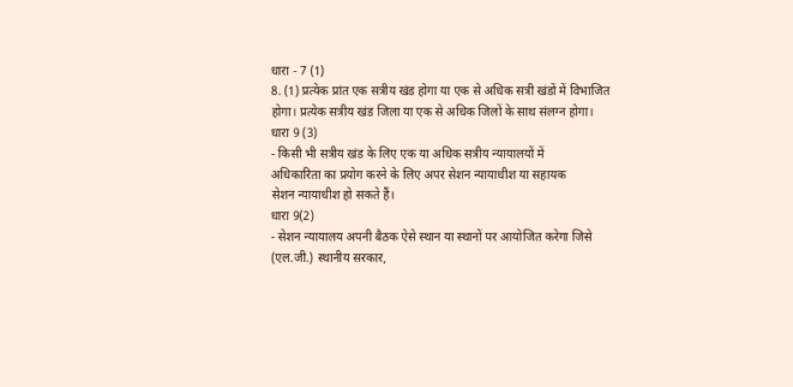धारा - 7 (1)
8. (1) प्रत्येक प्रांत एक सत्रीय खंड होगा या एक से अधिक सत्री खंडों में विभाजित होगा। प्रत्येक सत्रीय खंड जिला या एक से अधिक जिलों के साथ संलग्न होगा।
धारा 9 (3)
- किसी भी सत्रीय खंड के लिए एक या अधिक सत्रीय न्यायालयों में
अधिकारिता का प्रयोग करने के लिए अपर सेशन न्यायाधीश या सहायक
सेशन न्यायाधीश हो सकते हैं।
धारा 9(2)
- सेशन न्यायालय अपनी बैठक ऐसे स्थान या स्थानों पर आयोजित करेगा जिसे
(एल.जी.) स्थानीय सरकार,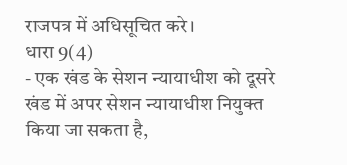राजपत्र में अधिसूचित करे।
धारा 9(4)
- एक खंड के सेशन न्यायाधीश को दूसरे खंड में अपर सेशन न्यायाधीश नियुक्त
किया जा सकता है,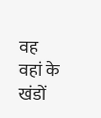वह वहां के खंडों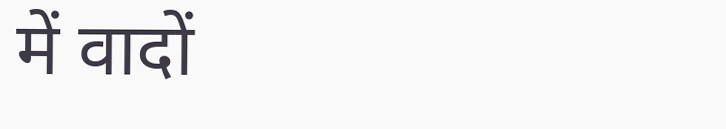में वादों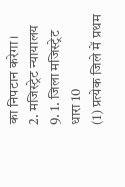का निपटान करेगा।
2. मजिस्ट्रेट न्यायालय
9. 1. जिला मजिस्ट्रेट
धारा 10
(1) प्रत्येक जिले में प्रथम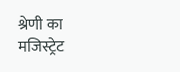श्रेणी का मजिस्ट्रेट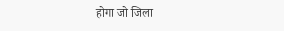होगा जो जिला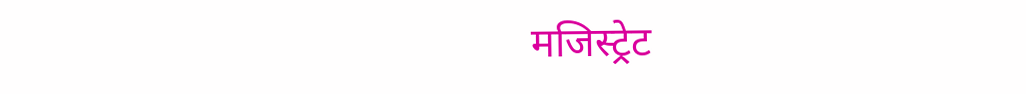मजिस्ट्रेट